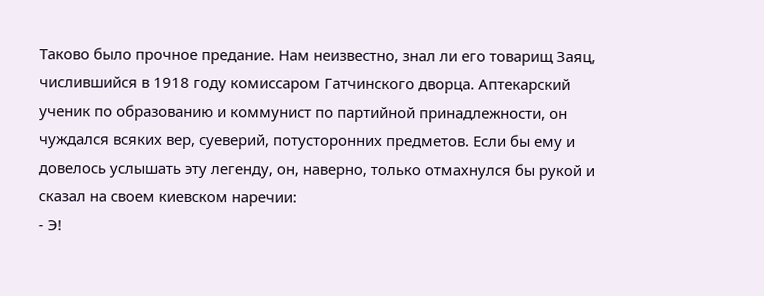Таково было прочное предание. Нам неизвестно, знал ли его товарищ Заяц, числившийся в 1918 году комиссаром Гатчинского дворца. Аптекарский ученик по образованию и коммунист по партийной принадлежности, он чуждался всяких вер, суеверий, потусторонних предметов. Если бы ему и довелось услышать эту легенду, он, наверно, только отмахнулся бы рукой и сказал на своем киевском наречии:
- Э!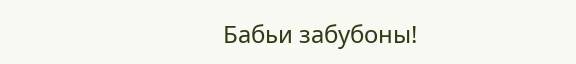Бабьи забубоны!